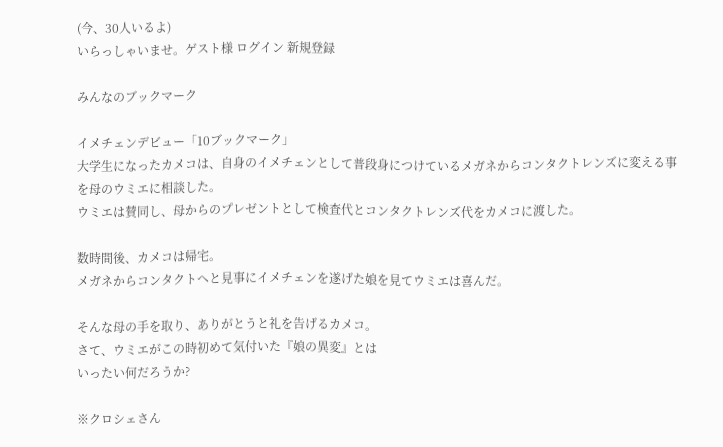(今、30人いるよ)
いらっしゃいませ。ゲスト様 ログイン 新規登録

みんなのブックマーク

イメチェンデビュー「10ブックマーク」
大学生になったカメコは、自身のイメチェンとして普段身につけているメガネからコンタクトレンズに変える事を母のウミエに相談した。
ウミエは賛同し、母からのプレゼントとして検査代とコンタクトレンズ代をカメコに渡した。

数時間後、カメコは帰宅。
メガネからコンタクトへと見事にイメチェンを遂げた娘を見てウミエは喜んだ。

そんな母の手を取り、ありがとうと礼を告げるカメコ。
さて、ウミエがこの時初めて気付いた『娘の異変』とは
いったい何だろうか?

※クロシェさん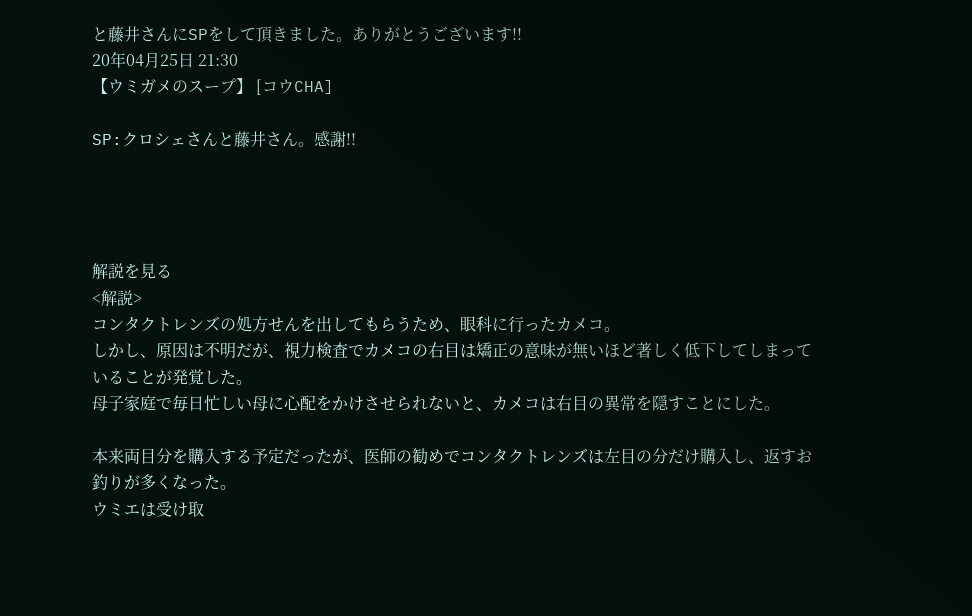と藤井さんにSPをして頂きました。ありがとうございます!!
20年04月25日 21:30
【ウミガメのスープ】 [コウCHA]

SP:クロシェさんと藤井さん。感謝!!




解説を見る
<解説>
コンタクトレンズの処方せんを出してもらうため、眼科に行ったカメコ。
しかし、原因は不明だが、視力検査でカメコの右目は矯正の意味が無いほど著しく低下してしまっていることが発覚した。
母子家庭で毎日忙しい母に心配をかけさせられないと、カメコは右目の異常を隠すことにした。

本来両目分を購入する予定だったが、医師の勧めでコンタクトレンズは左目の分だけ購入し、返すお釣りが多くなった。
ウミエは受け取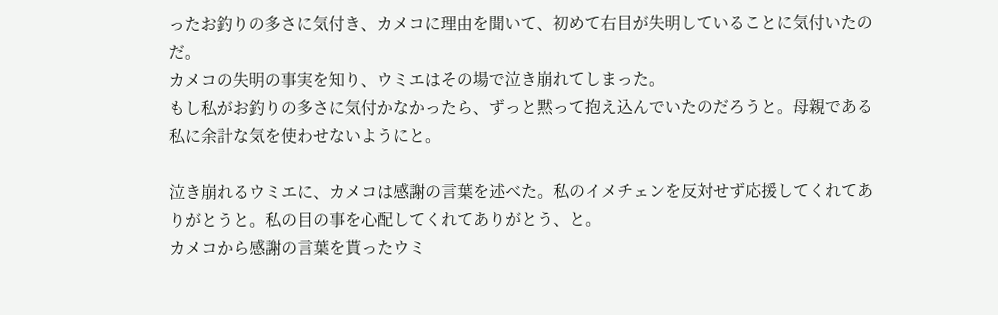ったお釣りの多さに気付き、カメコに理由を聞いて、初めて右目が失明していることに気付いたのだ。
カメコの失明の事実を知り、ウミエはその場で泣き崩れてしまった。
もし私がお釣りの多さに気付かなかったら、ずっと黙って抱え込んでいたのだろうと。母親である私に余計な気を使わせないようにと。

泣き崩れるウミエに、カメコは感謝の言葉を述べた。私のイメチェンを反対せず応援してくれてありがとうと。私の目の事を心配してくれてありがとう、と。
カメコから感謝の言葉を貰ったウミ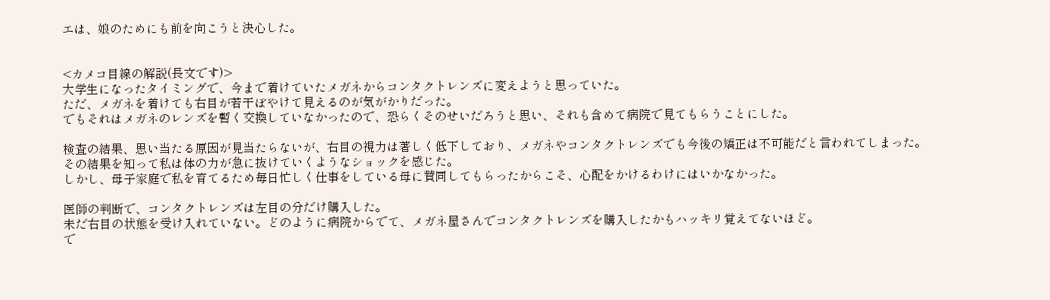エは、娘のためにも前を向こうと決心した。


<カメコ目線の解説(長文です)>
大学生になったタイミングで、今まで着けていたメガネからコンタクトレンズに変えようと思っていた。
ただ、メガネを着けても右目が若干ぼやけて見えるのが気がかりだった。
でもそれはメガネのレンズを暫く交換していなかったので、恐らくそのせいだろうと思い、それも含めて病院で見てもらうことにした。

検査の結果、思い当たる原因が見当たらないが、右目の視力は著しく低下しており、メガネやコンタクトレンズでも今後の矯正は不可能だと言われてしまった。
その結果を知って私は体の力が急に抜けていくようなショックを感じた。
しかし、母子家庭で私を育てるため毎日忙しく仕事をしている母に賛同してもらったからこそ、心配をかけるわけにはいかなかった。

医師の判断で、コンタクトレンズは左目の分だけ購入した。
未だ右目の状態を受け入れていない。どのように病院からでて、メガネ屋さんでコンタクトレンズを購入したかもハッキリ覚えてないほど。
で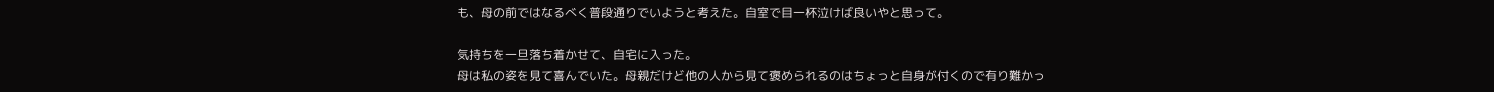も、母の前ではなるべく普段通りでいようと考えた。自室で目一杯泣けば良いやと思って。

気持ちを一旦落ち着かせて、自宅に入った。
母は私の姿を見て喜んでいた。母親だけど他の人から見て褒められるのはちょっと自身が付くので有り難かっ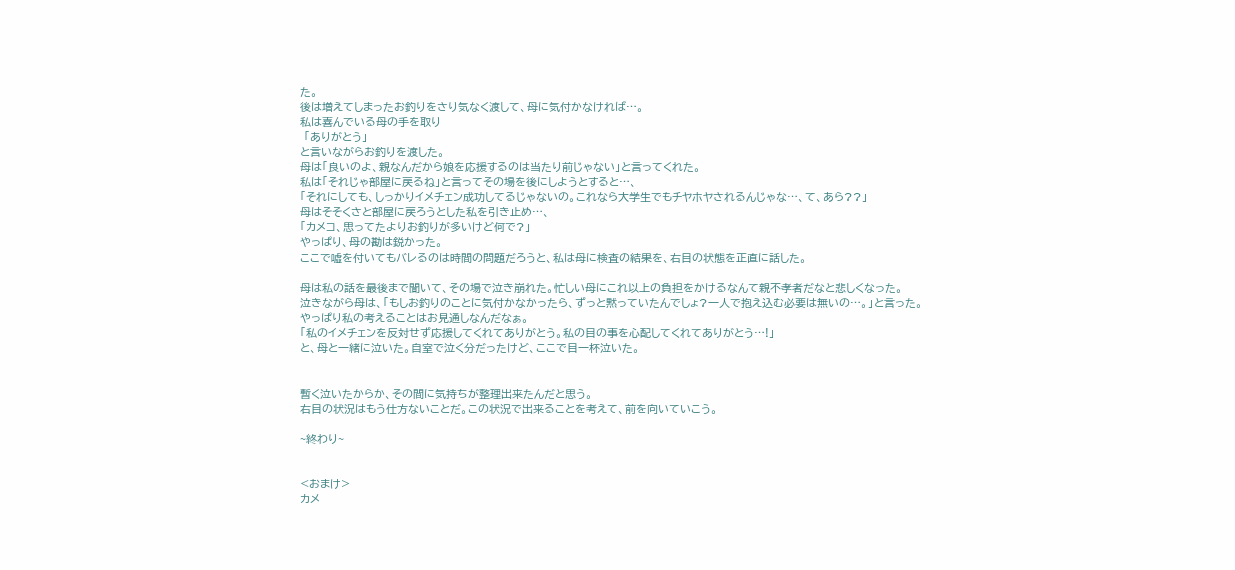た。
後は増えてしまったお釣りをさり気なく渡して、母に気付かなければ…。
私は喜んでいる母の手を取り
 「ありがとう」
と言いながらお釣りを渡した。
母は「良いのよ、親なんだから娘を応援するのは当たり前じゃない」と言ってくれた。
私は「それじゃ部屋に戻るね」と言ってその場を後にしようとすると…、
「それにしても、しっかりイメチェン成功してるじゃないの。これなら大学生でもチヤホヤされるんじゃな…、て、あら??」
母はそそくさと部屋に戻ろうとした私を引き止め…、
「カメコ、思ってたよりお釣りが多いけど何で?」
やっぱり、母の勘は鋭かった。
ここで嘘を付いてもバレるのは時間の問題だろうと、私は母に検査の結果を、右目の状態を正直に話した。

母は私の話を最後まで聞いて、その場で泣き崩れた。忙しい母にこれ以上の負担をかけるなんて親不孝者だなと悲しくなった。
泣きながら母は、「もしお釣りのことに気付かなかったら、ずっと黙っていたんでしょ?一人で抱え込む必要は無いの…。」と言った。
やっぱり私の考えることはお見通しなんだなぁ。
「私のイメチェンを反対せず応援してくれてありがとう。私の目の事を心配してくれてありがとう…!」
と、母と一緒に泣いた。自室で泣く分だったけど、ここで目一杯泣いた。


暫く泣いたからか、その間に気持ちが整理出来たんだと思う。
右目の状況はもう仕方ないことだ。この状況で出来ることを考えて、前を向いていこう。

~終わり~


<おまけ>
カメ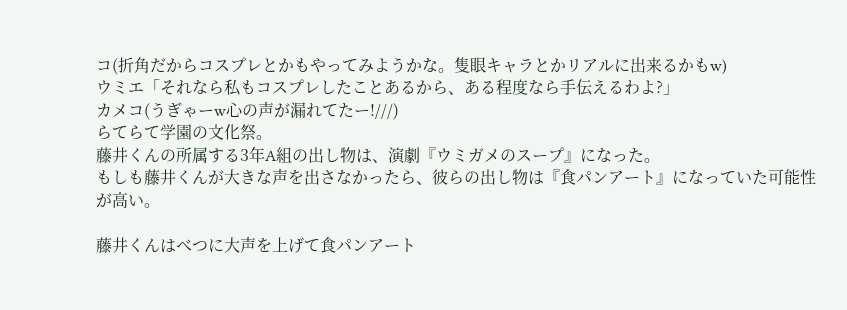コ(折角だからコスプレとかもやってみようかな。隻眼キャラとかリアルに出来るかもw)
ウミエ「それなら私もコスプレしたことあるから、ある程度なら手伝えるわよ?」
カメコ(うぎゃーw心の声が漏れてたー!///)
らてらて学園の文化祭。
藤井くんの所属する3年A組の出し物は、演劇『ウミガメのスープ』になった。
もしも藤井くんが大きな声を出さなかったら、彼らの出し物は『食パンアート』になっていた可能性が高い。

藤井くんはべつに大声を上げて食パンアート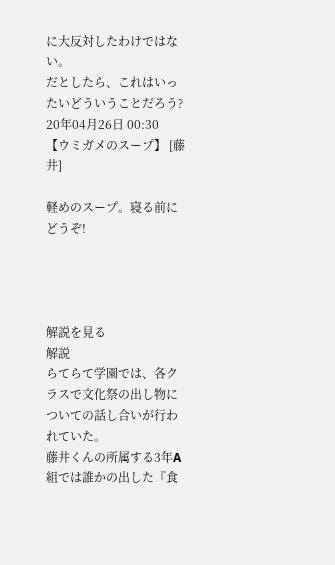に大反対したわけではない。
だとしたら、これはいったいどういうことだろう?
20年04月26日 00:30
【ウミガメのスープ】 [藤井]

軽めのスープ。寝る前にどうぞ!




解説を見る
解説
らてらて学園では、各クラスで文化祭の出し物についての話し合いが行われていた。
藤井くんの所属する3年A組では誰かの出した『食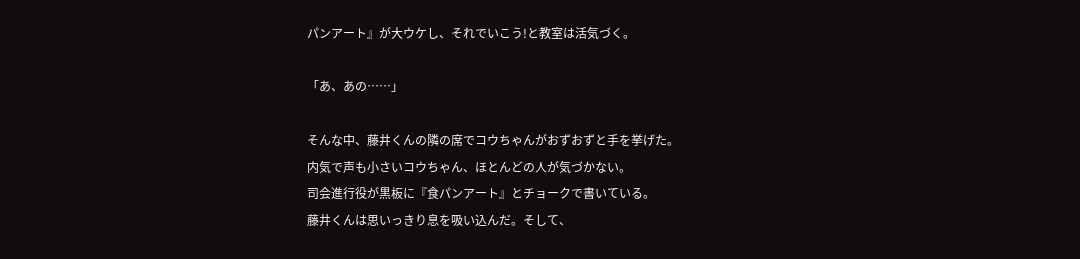パンアート』が大ウケし、それでいこう!と教室は活気づく。

「あ、あの……」

そんな中、藤井くんの隣の席でコウちゃんがおずおずと手を挙げた。
内気で声も小さいコウちゃん、ほとんどの人が気づかない。
司会進行役が黒板に『食パンアート』とチョークで書いている。
藤井くんは思いっきり息を吸い込んだ。そして、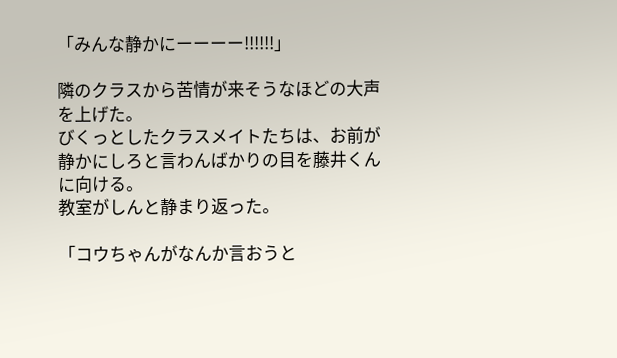「みんな静かにーーーー!!!!!!」

隣のクラスから苦情が来そうなほどの大声を上げた。
びくっとしたクラスメイトたちは、お前が静かにしろと言わんばかりの目を藤井くんに向ける。
教室がしんと静まり返った。

「コウちゃんがなんか言おうと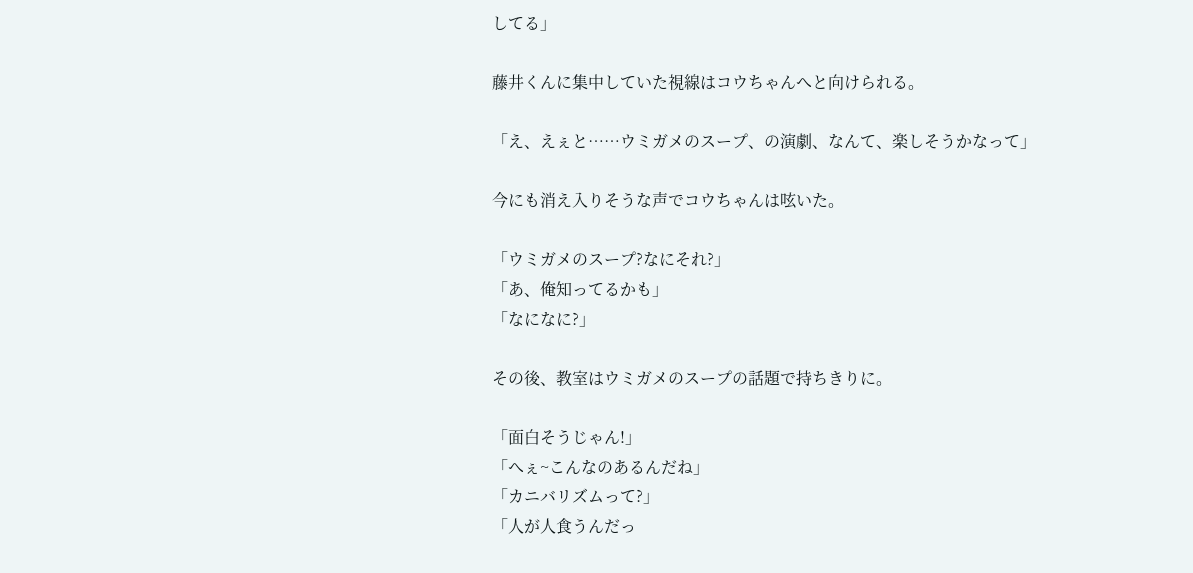してる」

藤井くんに集中していた視線はコウちゃんへと向けられる。

「え、えぇと……ウミガメのスープ、の演劇、なんて、楽しそうかなって」

今にも消え入りそうな声でコウちゃんは呟いた。

「ウミガメのスープ?なにそれ?」
「あ、俺知ってるかも」
「なになに?」

その後、教室はウミガメのスープの話題で持ちきりに。

「面白そうじゃん!」
「へぇ~こんなのあるんだね」
「カニバリズムって?」
「人が人食うんだっ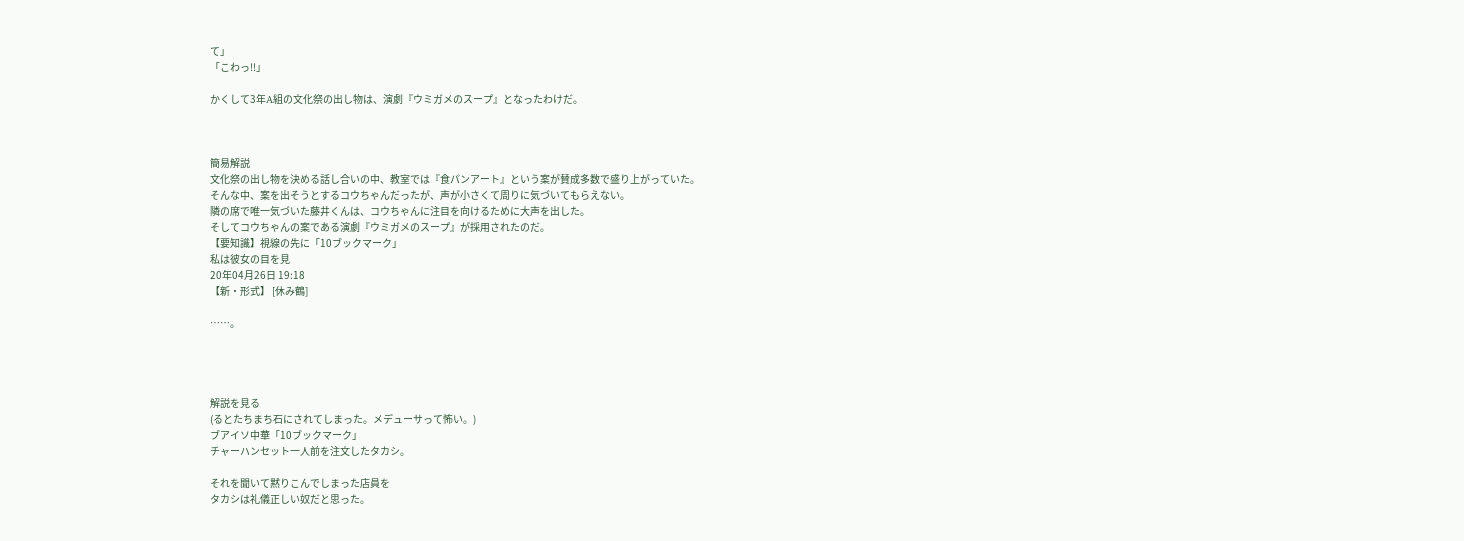て」
「こわっ!!」

かくして3年A組の文化祭の出し物は、演劇『ウミガメのスープ』となったわけだ。



簡易解説
文化祭の出し物を決める話し合いの中、教室では『食パンアート』という案が賛成多数で盛り上がっていた。
そんな中、案を出そうとするコウちゃんだったが、声が小さくて周りに気づいてもらえない。
隣の席で唯一気づいた藤井くんは、コウちゃんに注目を向けるために大声を出した。
そしてコウちゃんの案である演劇『ウミガメのスープ』が採用されたのだ。
【要知識】視線の先に「10ブックマーク」
私は彼女の目を見
20年04月26日 19:18
【新・形式】 [休み鶴]

……。




解説を見る
(るとたちまち石にされてしまった。メデューサって怖い。)
ブアイソ中華「10ブックマーク」
チャーハンセット一人前を注文したタカシ。

それを聞いて黙りこんでしまった店員を
タカシは礼儀正しい奴だと思った。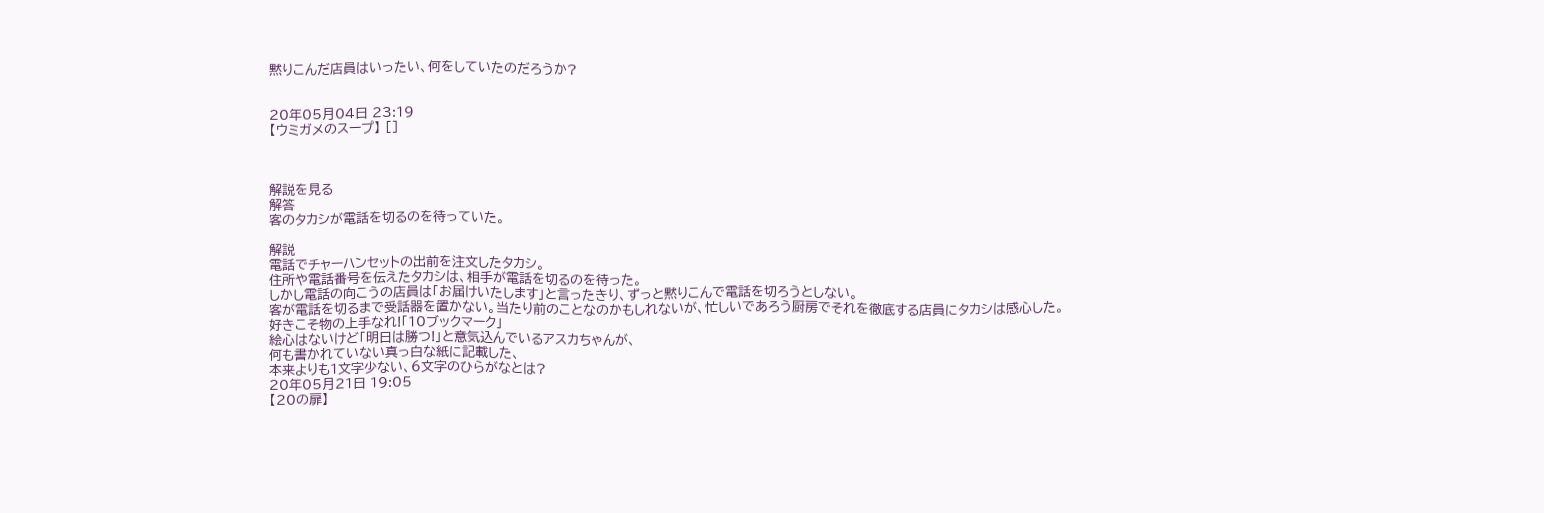黙りこんだ店員はいったい、何をしていたのだろうか?


20年05月04日 23:19
【ウミガメのスープ】 []



解説を見る
解答
客のタカシが電話を切るのを待っていた。

解説
電話でチャーハンセットの出前を注文したタカシ。
住所や電話番号を伝えたタカシは、相手が電話を切るのを待った。
しかし電話の向こうの店員は「お届けいたします」と言ったきり、ずっと黙りこんで電話を切ろうとしない。
客が電話を切るまで受話器を置かない。当たり前のことなのかもしれないが、忙しいであろう厨房でそれを徹底する店員にタカシは感心した。
好きこそ物の上手なれ!「10ブックマーク」
絵心はないけど「明日は勝つ!」と意気込んでいるアスカちゃんが、
何も書かれていない真っ白な紙に記載した、
本来よりも1文字少ない、6文字のひらがなとは?
20年05月21日 19:05
【20の扉】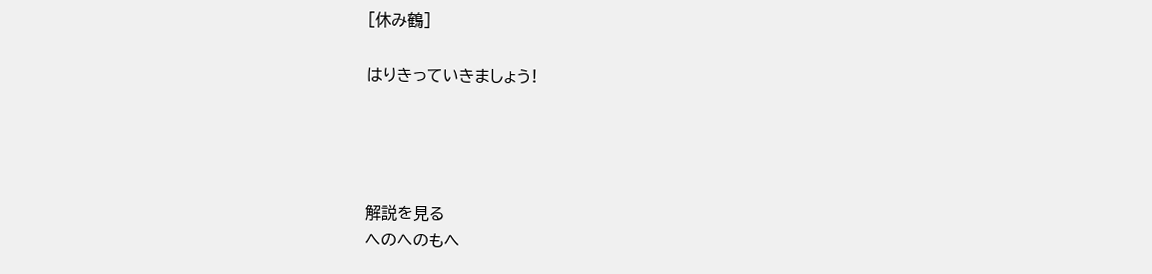[休み鶴]

はりきっていきましょう!




解説を見る
へのへのもへ